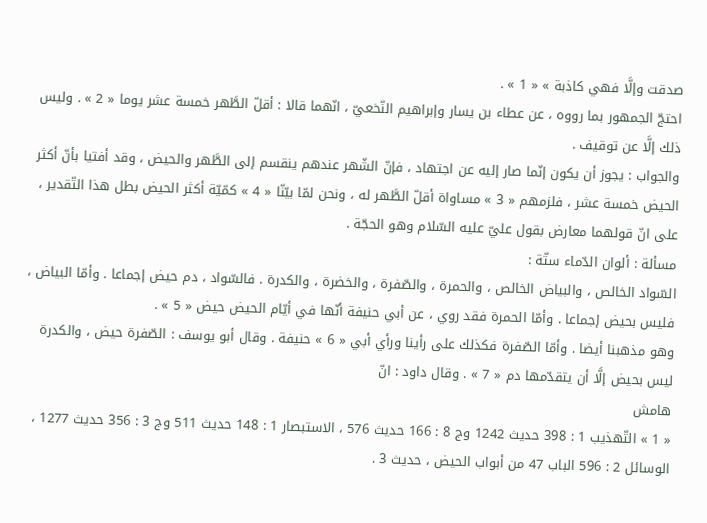صدقت وإلَّا فهي كاذبة » « 1 » .
احتجّ الجمهور بما رووه ، عن عطاء بن يسار وإبراهيم النّخعيّ ، انّهما قالا : أقلّ الطَّهر خمسة عشر يوما « 2 » . وليس ذلك إلَّا عن توقيف .
والجواب : يجوز أن يكون إنّما صار إليه عن اجتهاد ، فإنّ الشّهر عندهم ينقسم إلى الطَّهر والحيض ، وقد أفتيا بأنّ أكثر الحيض خمسة عشر ، فلزمهم « 3 » مساواة أقلّ الطَّهر له ، ونحن لمّا بيّنّا « 4 » كمّيّة أكثر الحيض بطل هذا التّقدير ، على انّ قولهما معارض بقول عليّ عليه السّلام وهو الحجّة .
مسألة : ألوان الدّماء ستّة :
السّواد الخالص ، والبياض الخالص ، والحمرة ، والصّفرة ، والخضرة ، والكدرة . فالسّواد ، دم حيض إجماعا . وأمّا البياض ، فليس بحيض إجماعا . وأمّا الحمرة فقد روي ، عن أبي حنيفة أنّها في أيّام الحيض حيض « 5 » .
وهو مذهبنا أيضا . وأمّا الصّفرة فكذلك على رأينا ورأي أبي « 6 » حنيفة . وقال أبو يوسف : الصّفرة حيض ، والكدرة ليس بحيض إلَّا أن يتقدّمها دم « 7 » . وقال داود : انّ
هامش
« 1 » التّهذيب 1 : 398 حديث 1242 وج 8 : 166 حديث 576 ، الاستبصار 1 : 148 حديث 511 وج 3 : 356 حديث 1277 ، الوسائل 2 : 596 الباب 47 من أبواب الحيض ، حديث 3 .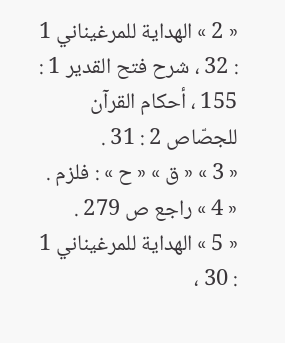« 2 » الهداية للمرغيناني 1 : 32 ، شرح فتح القدير 1 : 155 ، أحكام القرآن للجصّاص 2 : 31 .
« 3 » « ق » « ح » : فلزم .
« 4 » راجع ص 279 .
« 5 » الهداية للمرغيناني 1 : 30 ،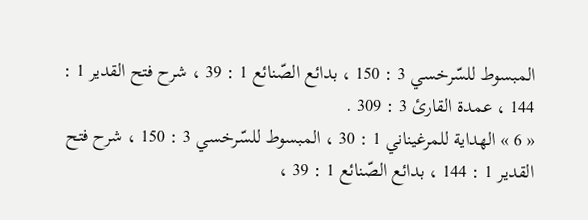المبسوط للسّرخسي 3 : 150 ، بدائع الصّنائع 1 : 39 ، شرح فتح القدير 1 :
144 ، عمدة القارئ 3 : 309 .
« 6 » الهداية للمرغيناني 1 : 30 ، المبسوط للسّرخسي 3 : 150 ، شرح فتح القدير 1 : 144 ، بدائع الصّنائع 1 : 39 ،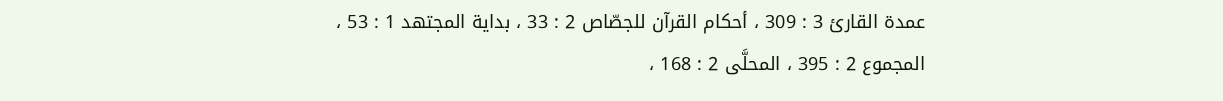عمدة القارئ 3 : 309 ، أحكام القرآن للجصّاص 2 : 33 ، بداية المجتهد 1 : 53 ، المجموع 2 : 395 ، المحلَّى 2 : 168 ،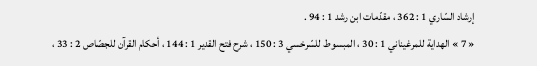إرشاد السّاري 1 : 362 ، مقدّمات ابن رشد 1 : 94 .
« 7 » الهداية للمرغيناني 1 : 30 ، المبسوط للسّرخسي 3 : 150 ، شرح فتح القدير 1 : 144 ، أحكام القرآن للجصّاص 2 : 33 ،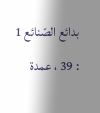بدائع الصّنائع 1 : 39 ، عمدة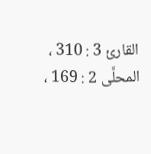القارئ 3 : 310 ، المحلَّى 2 : 169 ،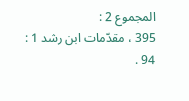المجموع 2 :
395 ، مقدّمات ابن رشد 1 : 94 .